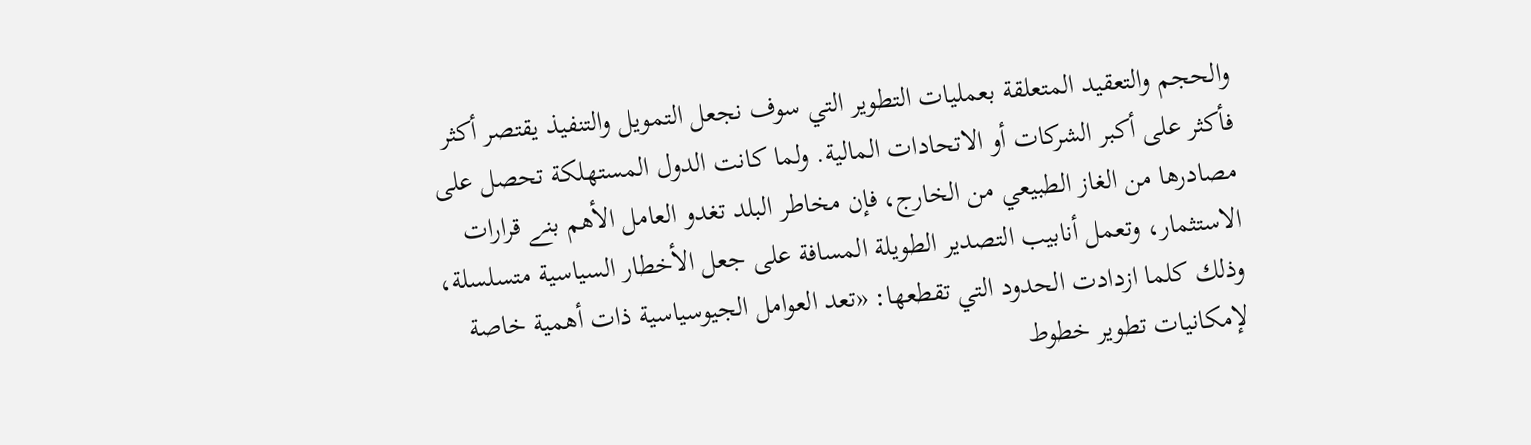والحجم والتعقيد المتعلقة بعمليات التطوير التي سوف نجعل التمويل والتنفيذ يقتصر أكثر فأكثر على أكبر الشركات أو الاتحادات المالية. ولما كانت الدول المستهلكة تحصل على مصادرها من الغاز الطبيعي من الخارج، فإن مخاطر البلد تغدو العامل الأهم بنے قرارات الاستثمار، وتعمل أنابيب التصدير الطويلة المسافة على جعل الأخطار السياسية متسلسلة، وذلك كلما ازدادت الحدود التي تقطعها: «تعد العوامل الجيوسياسية ذات أهمية خاصة لإمكانيات تطوير خطوط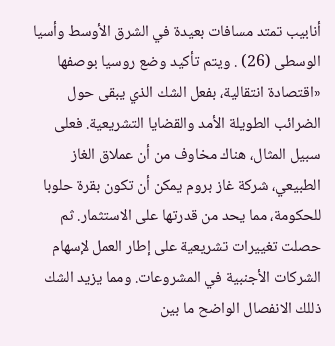أنابيب تمتد مسافات بعيدة في الشرق الأوسط وأسيا الوسطى (26) . ويتم تأكيد وضع روسيا بوصفها «اقتصادة انتقالية، بفعل الشك الذي يبقى حول الضرائب الطويلة الأمد والقضايا التشريعية. فعلى سبيل المثال، هناك مخاوف من أن عملاق الغاز الطبيعي، شركة غاز بروم يمكن أن تكون بقرة حلوبا للحكومة، مما يحد من قدرتها على الاستثمار. ثم حصلت تغييرات تشريعية على إطار العمل لإسهام الشركات الأجنبية في المشروعات. ومما يزيد الشك ذللك الانفصال الواضح ما بين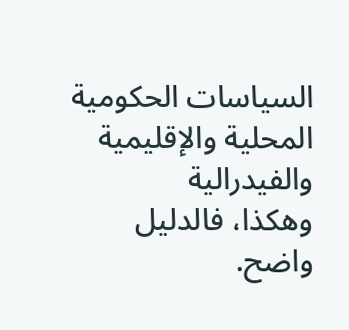السياسات الحكومية المحلية والإقليمية والفيدرالية
وهكذا، فالدليل واضح.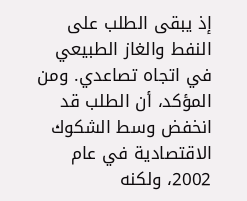إذ يبقى الطلب على النفط والغاز الطبيعي في اتجاه تصاعدي. ومن المؤكد، أن الطلب قد انخفض وسط الشكوك الاقتصادية في عام 2002، ولكنه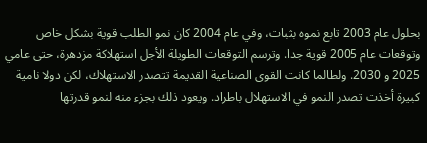بحلول عام 2003 تابع نموه بثبات، وفي عام 2004 كان نمو الطلب قوية بشكل خاص وتوقعات عام 2005 قوية جدا. وترسم التوقعات الطويلة الأجل استهلاكة مزدهرة، حتى عامي 2025 و 2030. ولطالما كانت القوى الصناعية القديمة تتصدر الاستهلاك، لكن دولا نامية كبيرة أخذت تصدر النمو في الاستهلال باطراد. ويعود ذلك بجزء منه لنمو قدرتها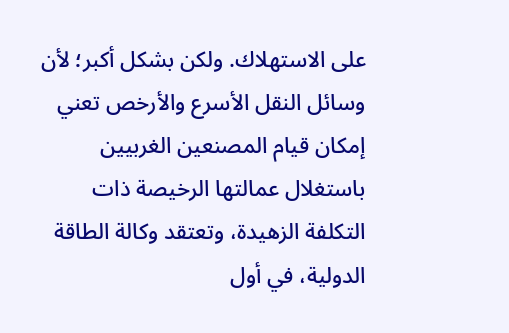على الاستهلاك. ولكن بشكل أكبر؛ لأن وسائل النقل الأسرع والأرخص تعني إمكان قيام المصنعين الغربيين باستغلال عمالتها الرخيصة ذات التكلفة الزهيدة، وتعتقد وكالة الطاقة الدولية، في أول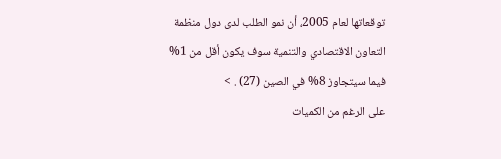توقعاتها لعام 2005، أن نمو الطلب لدى دول منظمة التعاون الاقتصادي والتنمية سوف يكون أقل من 1% فيما سيتجاوز 8% في الصين (27) . >
على الرغم من الكميات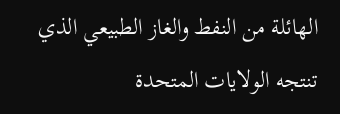الهائلة من النفط والغاز الطبيعي الذي تنتجه الولايات المتحدة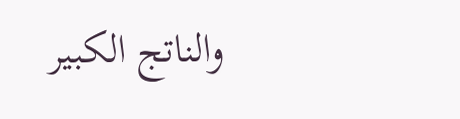والناتج الكبير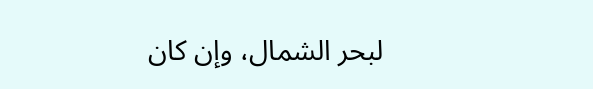لبحر الشمال، وإن كان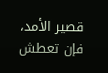قصير الأمد، فإن تعطش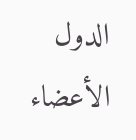الدول الأعضاء